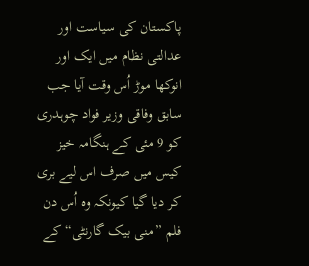پاکستان کی سیاست اور عدالتی نظام میں ایک اور انوکھا موڑ اُس وقت آیا جب سابق وفاقی وزیر فواد چوہدری کو 9 مئی کے ہنگامہ خیز کیس میں صرف اس لیے بری کر دیا گیا کیونکہ وہ اُس دن فلم ”منی بیک گارنٹی“ کے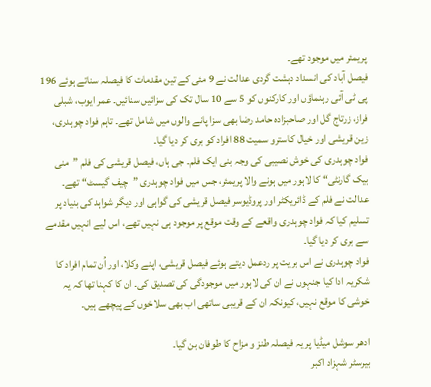پریمئر میں موجود تھے۔
فیصل آباد کی انسداد دہشت گردی عدالت نے 9 مئی کے تین مقدمات کا فیصلہ سناتے ہوئے 196 پی ٹی آئی رہنماؤں اور کارکنوں کو 5 سے 10 سال تک کی سزائیں سنائیں۔ عمر ایوب، شبلی فراز، زرتاج گل اور صاحبزادہ حامد رضا بھی سزا پانے والوں میں شامل تھے۔ تاہم فواد چوہدری، زین قریشی اور خیال کاسترو سمیت 88 افراد کو بری کر دیا گیا۔
فواد چوہدری کی خوش نصیبی کی وجہ بنی ایک فلم۔ جی ہاں، فیصل قریشی کی فلم ”منی بیک گارنٹی“ کا لاہور میں ہونے والا پریمئر، جس میں فواد چوہدری ”چیف گیسٹ“ تھے۔ عدالت نے فلم کے ڈائریکٹر اور پروڈیوسر فیصل قریشی کی گواہی اور دیگر شواہد کی بنیاد پر تسلیم کیا کہ فواد چوہدری واقعے کے وقت موقع پر موجود ہی نہیں تھے، اس لیے انہیں مقدمے سے بری کر دیا گیا۔
فواد چوہدری نے اس بریت پر ردعمل دیتے ہوئے فیصل قریشی، اپنے وکلا، اور اُن تمام افراد کا شکریہ ادا کیا جنہوں نے ان کی لاہور میں موجودگی کی تصدیق کی۔ ان کا کہنا تھا کہ یہ خوشی کا موقع نہیں، کیونکہ ان کے قریبی ساتھی اب بھی سلاخوں کے پیچھے ہیں۔

ادھر سوشل میڈیا پر یہ فیصلہ طنز و مزاح کا طوفان بن گیا۔
بیرسٹر شہزاد اکبر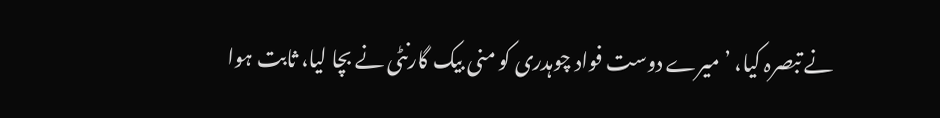نے تبصرہ کیا، ’میرے دوست فواد چوہدری کو منی بیک گارنٹی نے بچا لیا، ثابت ہوا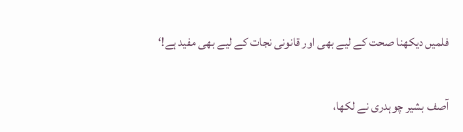فلمیں دیکھنا صحت کے لیے بھی اور قانونی نجات کے لیے بھی مفید ہے!‘

آصف بشیر چوہدری نے لکھا،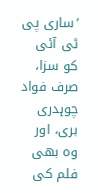’ساری پی ٹی آئی کو سزا، صرف فواد چوہدری بری، اور وہ بھی فلم کی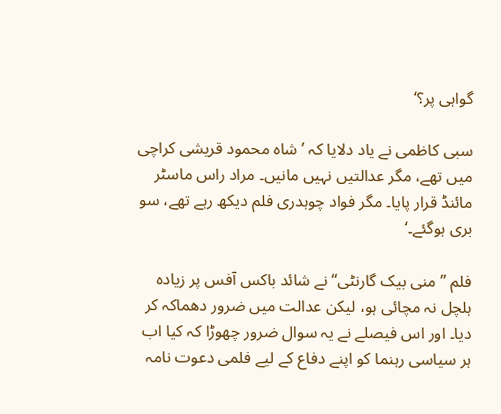گواہی پر؟‘

سبی کاظمی نے یاد دلایا کہ ’شاہ محمود قریشی کراچی میں تھے، مگر عدالتیں نہیں مانیں۔ مراد راس ماسٹر مائنڈ قرار پایا۔ مگر فواد چوہدری فلم دیکھ رہے تھے، سو بری ہوگئے۔‘

فلم ”منی بیک گارنٹی“ نے شائد باکس آفس پر زیادہ ہلچل نہ مچائی ہو، لیکن عدالت میں ضرور دھماکہ کر دیا۔ اور اس فیصلے نے یہ سوال ضرور چھوڑا کہ کیا اب ہر سیاسی رہنما کو اپنے دفاع کے لیے فلمی دعوت نامہ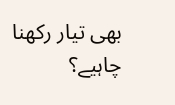بھی تیار رکھنا چاہیے؟